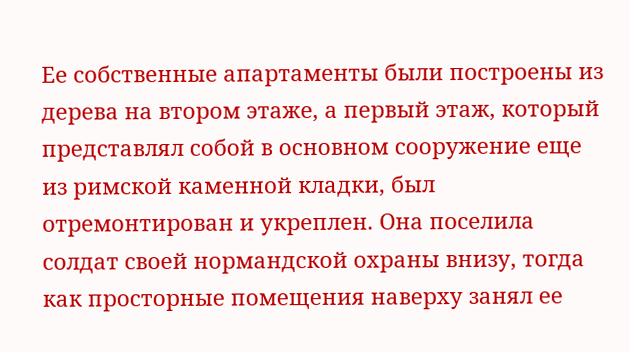Ее собственные апартаменты были построены из дерева на втором этаже, а первый этаж, который представлял собой в основном сооружение еще из римской каменной кладки, был отремонтирован и укреплен. Она поселила солдат своей нормандской охраны внизу, тогда как просторные помещения наверху занял ее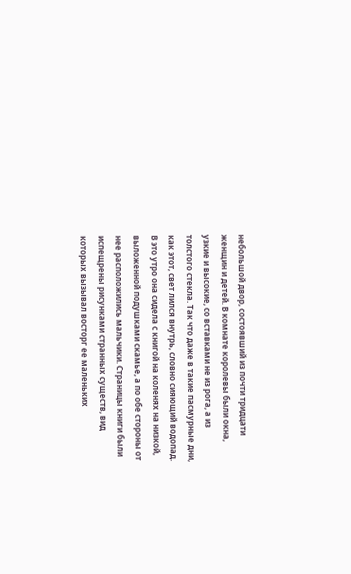небольшой двор, состоявший из почти тридцати женщин и детей. В комнате королевы были окна, узкие и высокие, со вставками не из рога, а из толстого стекла. Так что даже в такие пасмурные дни, как этот, свет лился внутрь, словно сияющий водопад.
В это утро она сидела с книгой на коленях на низкой, выложенной подушками скамье, а по обе стороны от нее расположились мальчики. Страницы книги были испещрены рисунками странных существ, вид которых вызывал восторг ее маленьких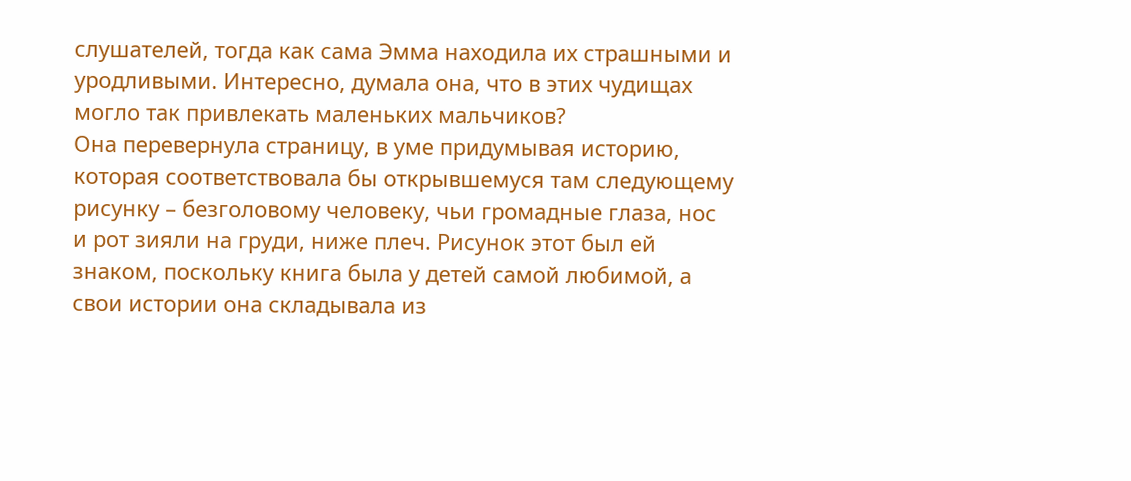слушателей, тогда как сама Эмма находила их страшными и уродливыми. Интересно, думала она, что в этих чудищах могло так привлекать маленьких мальчиков?
Она перевернула страницу, в уме придумывая историю, которая соответствовала бы открывшемуся там следующему рисунку – безголовому человеку, чьи громадные глаза, нос и рот зияли на груди, ниже плеч. Рисунок этот был ей знаком, поскольку книга была у детей самой любимой, а свои истории она складывала из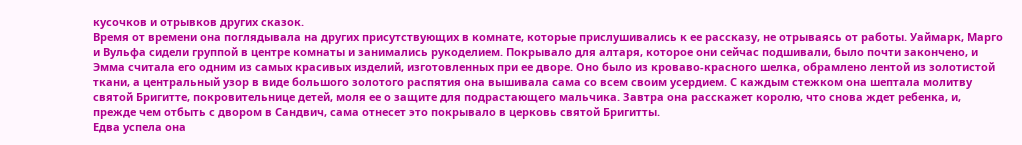кусочков и отрывков других сказок.
Время от времени она поглядывала на других присутствующих в комнате, которые прислушивались к ее рассказу, не отрываясь от работы. Уаймарк, Марго и Вульфа сидели группой в центре комнаты и занимались рукоделием. Покрывало для алтаря, которое они сейчас подшивали, было почти закончено, и Эмма считала его одним из самых красивых изделий, изготовленных при ее дворе. Оно было из кроваво-красного шелка, обрамлено лентой из золотистой ткани, а центральный узор в виде большого золотого распятия она вышивала сама со всем своим усердием. С каждым стежком она шептала молитву святой Бригитте, покровительнице детей, моля ее о защите для подрастающего мальчика. Завтра она расскажет королю, что снова ждет ребенка, и, прежде чем отбыть с двором в Сандвич, сама отнесет это покрывало в церковь святой Бригитты.
Едва успела она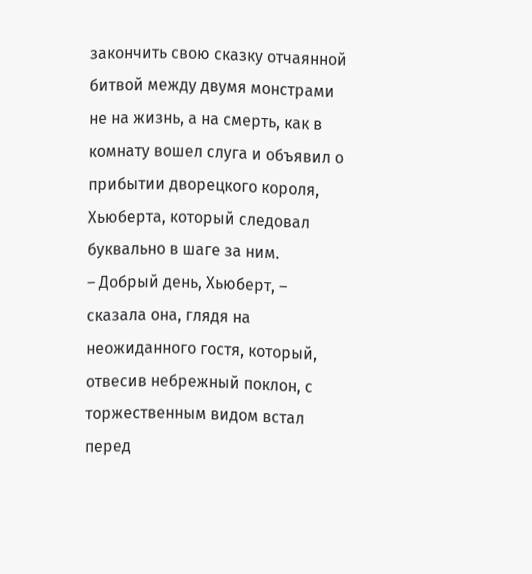закончить свою сказку отчаянной битвой между двумя монстрами не на жизнь, а на смерть, как в комнату вошел слуга и объявил о прибытии дворецкого короля, Хьюберта, который следовал буквально в шаге за ним.
– Добрый день, Хьюберт, – сказала она, глядя на неожиданного гостя, который, отвесив небрежный поклон, с торжественным видом встал перед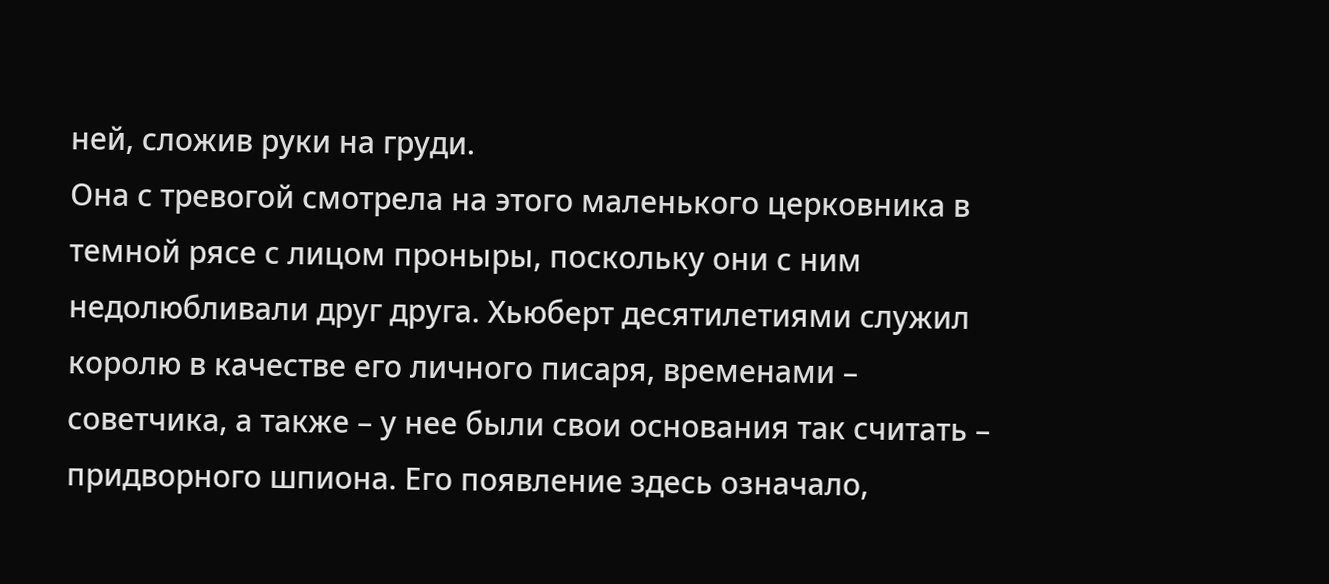ней, сложив руки на груди.
Она с тревогой смотрела на этого маленького церковника в темной рясе с лицом проныры, поскольку они с ним недолюбливали друг друга. Хьюберт десятилетиями служил королю в качестве его личного писаря, временами – советчика, а также – у нее были свои основания так считать – придворного шпиона. Его появление здесь означало,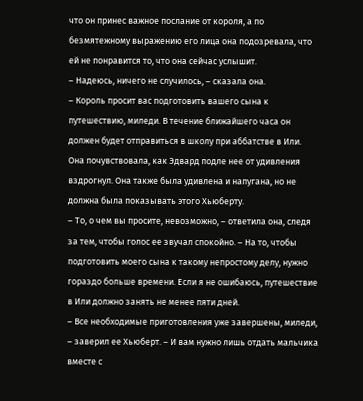что он принес важное послание от короля, а по безмятежному выражению его лица она подозревала, что ей не понравится то, что она сейчас услышит.
– Надеюсь, ничего не случилось, – сказала она.
– Король просит вас подготовить вашего сына к путешествию, миледи. В течение ближайшего часа он должен будет отправиться в школу при аббатстве в Или.
Она почувствовала, как Эдвард подле нее от удивления вздрогнул. Она также была удивлена и напугана, но не должна была показывать этого Хьюберту.
– То, о чем вы просите, невозможно, – ответила она, следя за тем, чтобы голос ее звучал спокойно. – На то, чтобы подготовить моего сына к такому непростому делу, нужно гораздо больше времени. Если я не ошибаюсь, путешествие в Или должно занять не менее пяти дней.
– Все необходимые приготовления уже завершены, миледи, – заверил ее Хьюберт. – И вам нужно лишь отдать мальчика вместе с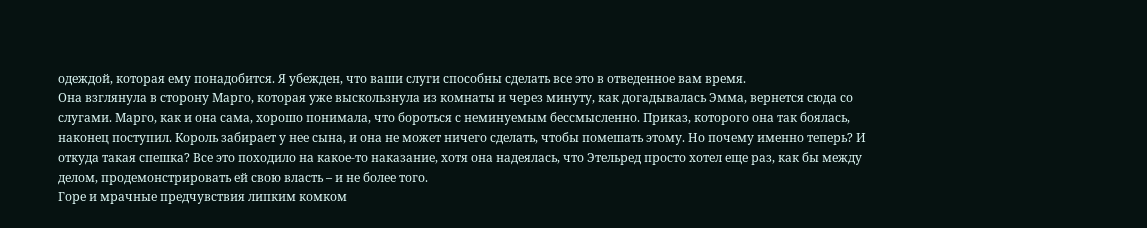одеждой, которая ему понадобится. Я убежден, что ваши слуги способны сделать все это в отведенное вам время.
Она взглянула в сторону Марго, которая уже выскользнула из комнаты и через минуту, как догадывалась Эмма, вернется сюда со слугами. Марго, как и она сама, хорошо понимала, что бороться с неминуемым бессмысленно. Приказ, которого она так боялась, наконец поступил. Король забирает у нее сына, и она не может ничего сделать, чтобы помешать этому. Но почему именно теперь? И откуда такая спешка? Все это походило на какое-то наказание, хотя она надеялась, что Этельред просто хотел еще раз, как бы между делом, продемонстрировать ей свою власть – и не более того.
Горе и мрачные предчувствия липким комком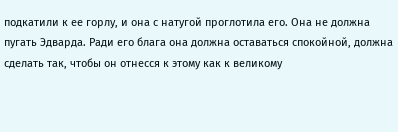подкатили к ее горлу, и она с натугой проглотила его. Она не должна пугать Эдварда. Ради его блага она должна оставаться спокойной, должна сделать так, чтобы он отнесся к этому как к великому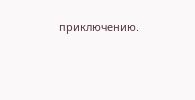приключению.